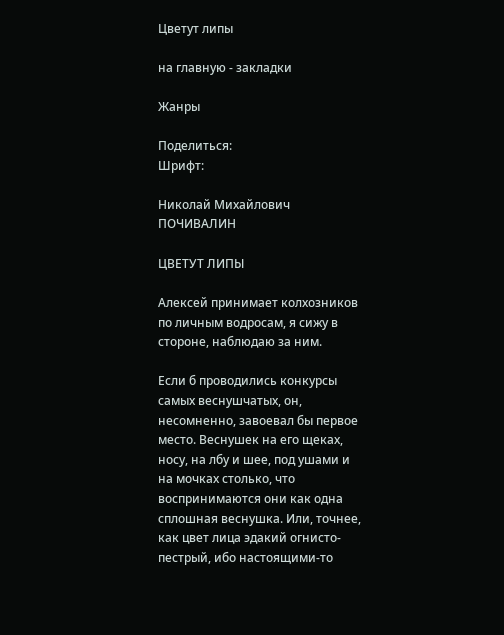Цветут липы

на главную - закладки

Жанры

Поделиться:
Шрифт:

Николай Михайлович ПОЧИВАЛИН

ЦВЕТУТ ЛИПЫ

Алексей принимает колхозников по личным водросам, я сижу в стороне, наблюдаю за ним.

Если б проводились конкурсы самых веснушчатых, он, несомненно, завоевал бы первое место. Веснушек на его щеках, носу, на лбу и шее, под ушами и на мочках столько, что воспринимаются они как одна сплошная веснушка. Или, точнее, как цвет лица эдакий огнисто-пестрый, ибо настоящими-то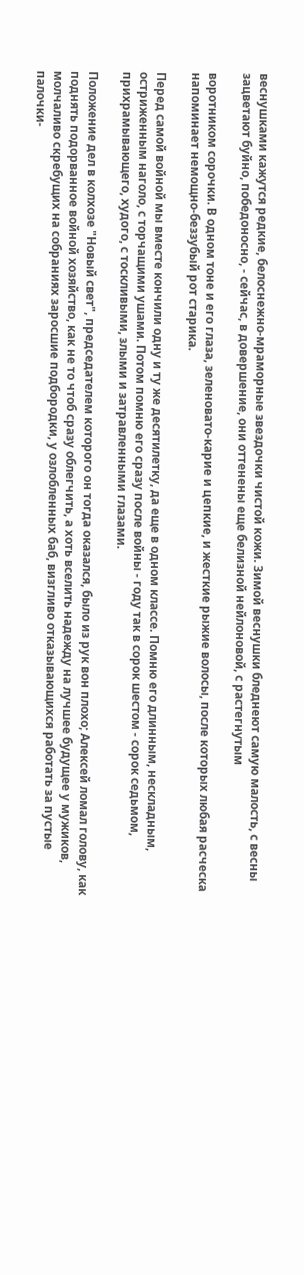веснушками кажутся редкие, белоснежно-мраморные звездочки чистой кожи. Зимой веснушки бледнеют самую малость, с весны зацветают буйно, победоносно, - сейчас, в довершение, они оттенены еще белизной нейлоновой, с растегнутым

воротником сорочки. В одном тоне и его глаза, зеленовато-карие и цепкие, и жесткие рыжие волосы, после которых любая расческа напоминает немощно-беззубый рот старика.

Перед самой войной мы вместе кончили одну и ту же десятилетку, да еще в одном классе. Помню его длинным, нескладным, остриженным наголо, с торчащими ушами. Потом помню его сразу после войны - году так в сорок шестом - сорок седьмом, прихрамывающего, худого, с тоскливыми, злыми и затравленными глазами.

Положение дел в колхозе "Новый свет", председателем которого он тогда оказался, было из рук вон плохо; Алексей ломал голову, как поднять подорванное войной хозяйство, как не то чтоб сразу облегчить, а хоть вселить надежду на лучшее будущее у мужиков, молчаливо скребущих на собраниях заросшие подбородки, у озлобленных баб, визгливо отказывающихся работать за пустые палочки-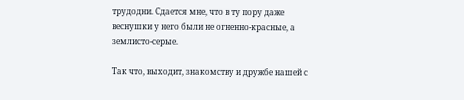трудодни. Сдается мне, что в ту пору даже веснушки у него были не огненно-красные, а землисто-серые.

Так что, выходит, знакомству и дружбе нашей с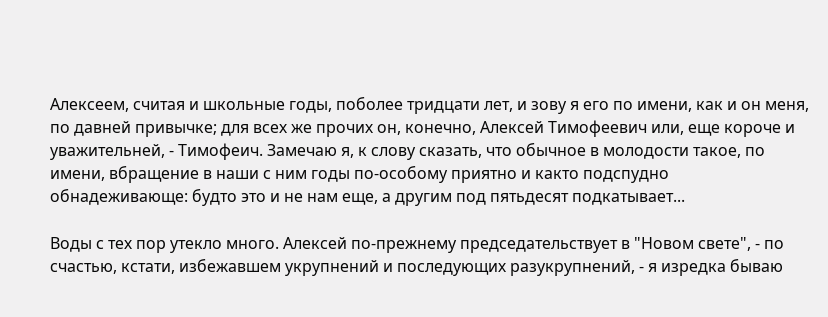Алексеем, считая и школьные годы, поболее тридцати лет, и зову я его по имени, как и он меня, по давней привычке; для всех же прочих он, конечно, Алексей Тимофеевич или, еще короче и уважительней, - Тимофеич. Замечаю я, к слову сказать, что обычное в молодости такое, по имени, вбращение в наши с ним годы по-особому приятно и както подспудно обнадеживающе: будто это и не нам еще, а другим под пятьдесят подкатывает...

Воды с тех пор утекло много. Алексей по-прежнему председательствует в "Новом свете", - по счастью, кстати, избежавшем укрупнений и последующих разукрупнений, - я изредка бываю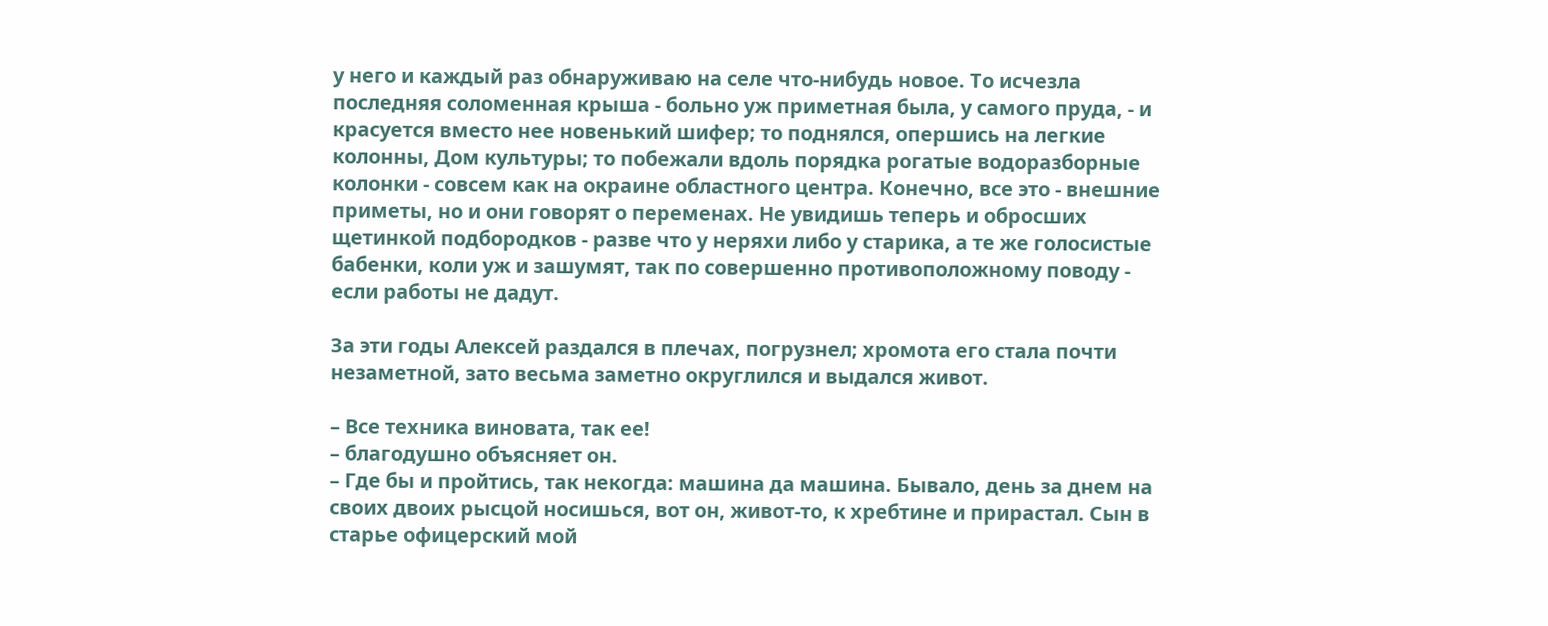у него и каждый раз обнаруживаю на селе что-нибудь новое. То исчезла последняя соломенная крыша - больно уж приметная была, у самого пруда, - и красуется вместо нее новенький шифер; то поднялся, опершись на легкие колонны, Дом культуры; то побежали вдоль порядка рогатые водоразборные колонки - совсем как на окраине областного центра. Конечно, все это - внешние приметы, но и они говорят о переменах. Не увидишь теперь и обросших щетинкой подбородков - разве что у неряхи либо у старика, а те же голосистые бабенки, коли уж и зашумят, так по совершенно противоположному поводу - если работы не дадут.

За эти годы Алексей раздался в плечах, погрузнел; хромота его стала почти незаметной, зато весьма заметно округлился и выдался живот.

– Все техника виновата, так ее!
– благодушно объясняет он.
– Где бы и пройтись, так некогда: машина да машина. Бывало, день за днем на своих двоих рысцой носишься, вот он, живот-то, к хребтине и прирастал. Сын в старье офицерский мой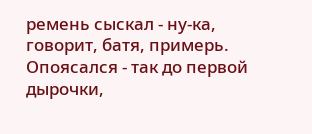ремень сыскал - ну-ка, говорит, батя, примерь. Опоясался - так до первой дырочки,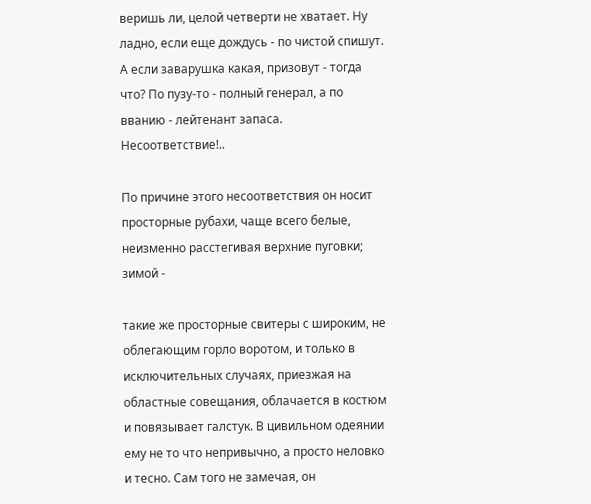веришь ли, целой четверти не хватает. Ну ладно, если еще дождусь - по чистой спишут. А если заварушка какая, призовут - тогда что? По пузу-то - полный генерал, а по вванию - лейтенант запаса. Несоответствие!..

По причине этого несоответствия он носит просторные рубахи, чаще всего белые, неизменно расстегивая верхние пуговки; зимой -

такие же просторные свитеры с широким, не облегающим горло воротом, и только в исключительных случаях, приезжая на областные совещания, облачается в костюм и повязывает галстук. В цивильном одеянии ему не то что непривычно, а просто неловко и тесно. Сам того не замечая, он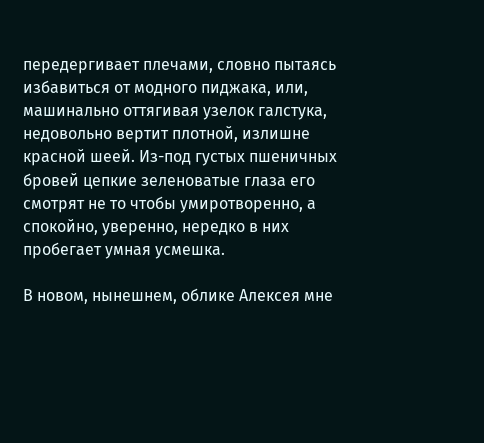передергивает плечами, словно пытаясь избавиться от модного пиджака, или, машинально оттягивая узелок галстука, недовольно вертит плотной, излишне красной шеей. Из-под густых пшеничных бровей цепкие зеленоватые глаза его смотрят не то чтобы умиротворенно, а спокойно, уверенно, нередко в них пробегает умная усмешка.

В новом, нынешнем, облике Алексея мне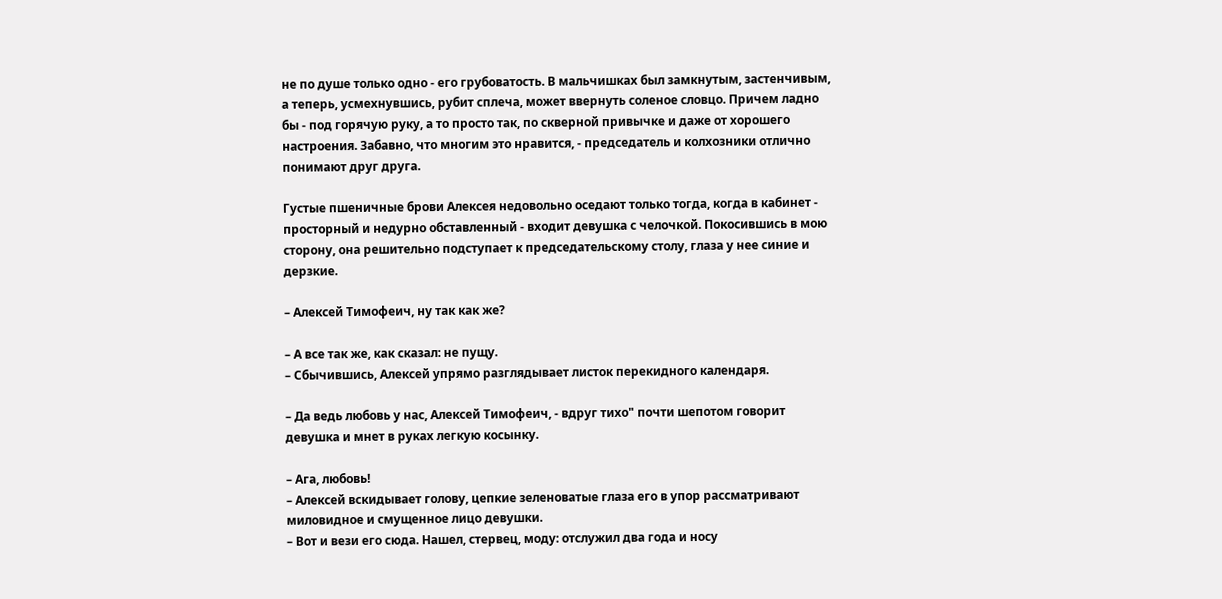не по душе только одно - его грубоватость. В мальчишках был замкнутым, застенчивым, а теперь, усмехнувшись, рубит сплеча, может ввернуть соленое словцо. Причем ладно бы - под горячую руку, а то просто так, по скверной привычке и даже от хорошего настроения. Забавно, что многим это нравится, - председатель и колхозники отлично понимают друг друга.

Густые пшеничные брови Алексея недовольно оседают только тогда, когда в кабинет - просторный и недурно обставленный - входит девушка с челочкой. Покосившись в мою сторону, она решительно подступает к председательскому столу, глаза у нее синие и дерзкие.

– Алексей Тимофеич, ну так как же?

– А все так же, как сказал: не пущу.
– Сбычившись, Алексей упрямо разглядывает листок перекидного календаря.

– Да ведь любовь у нас, Алексей Тимофеич, - вдруг тихо" почти шепотом говорит девушка и мнет в руках легкую косынку.

– Ага, любовь!
– Алексей вскидывает голову, цепкие зеленоватые глаза его в упор рассматривают миловидное и смущенное лицо девушки.
– Вот и вези его сюда. Нашел, стервец, моду: отслужил два года и носу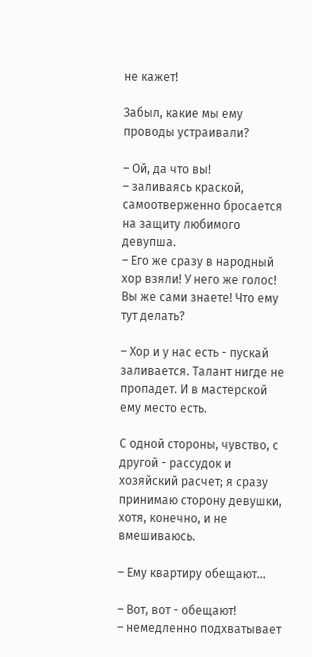не кажет!

Забыл, какие мы ему проводы устраивали?

– Ой, да что вы!
– заливаясь краской, самоотверженно бросается на защиту любимого девупша.
– Его же сразу в народный хор взяли! У него же голос! Вы же сами знаете! Что ему тут делать?

– Хор и у нас есть - пускай заливается. Талант нигде не пропадет. И в мастерской ему место есть.

С одной стороны, чувство, с другой - рассудок и хозяйский расчет; я сразу принимаю сторону девушки, хотя, конечно, и не вмешиваюсь.

– Ему квартиру обещают...

– Вот, вот - обещают!
– немедленно подхватывает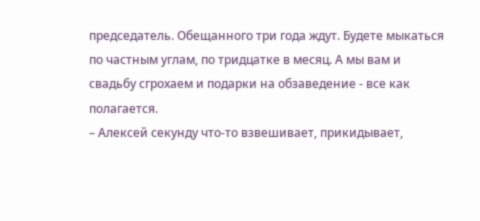председатель. Обещанного три года ждут. Будете мыкаться по частным углам, по тридцатке в месяц. А мы вам и свадьбу сгрохаем и подарки на обзаведение - все как полагается.
– Алексей секунду что-то взвешивает, прикидывает,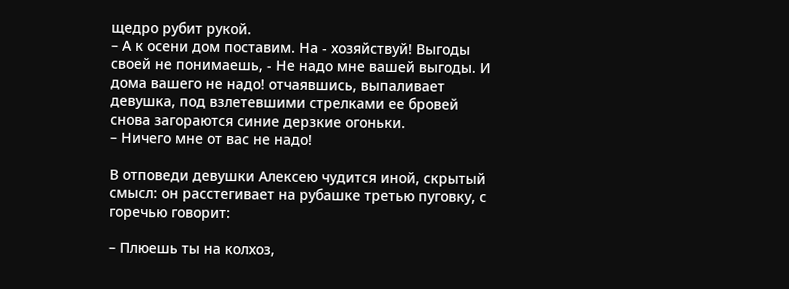щедро рубит рукой.
– А к осени дом поставим. На - хозяйствуй! Выгоды своей не понимаешь, - Не надо мне вашей выгоды. И дома вашего не надо! отчаявшись, выпаливает девушка, под взлетевшими стрелками ее бровей снова загораются синие дерзкие огоньки.
– Ничего мне от вас не надо!

В отповеди девушки Алексею чудится иной, скрытый смысл: он расстегивает на рубашке третью пуговку, с горечью говорит:

– Плюешь ты на колхоз,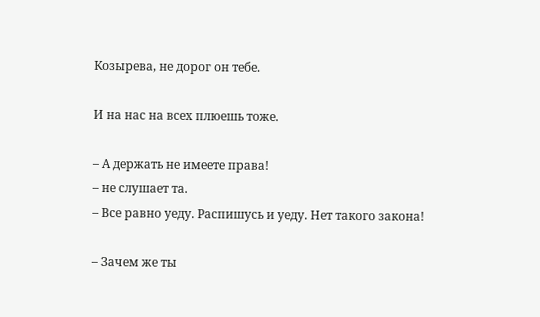Козырева, не дорог он тебе.

И на нас на всех плюешь тоже.

– А держать не имеете права!
– не слушает та.
– Все равно уеду. Распишусь и уеду. Нет такого закона!

– Зачем же ты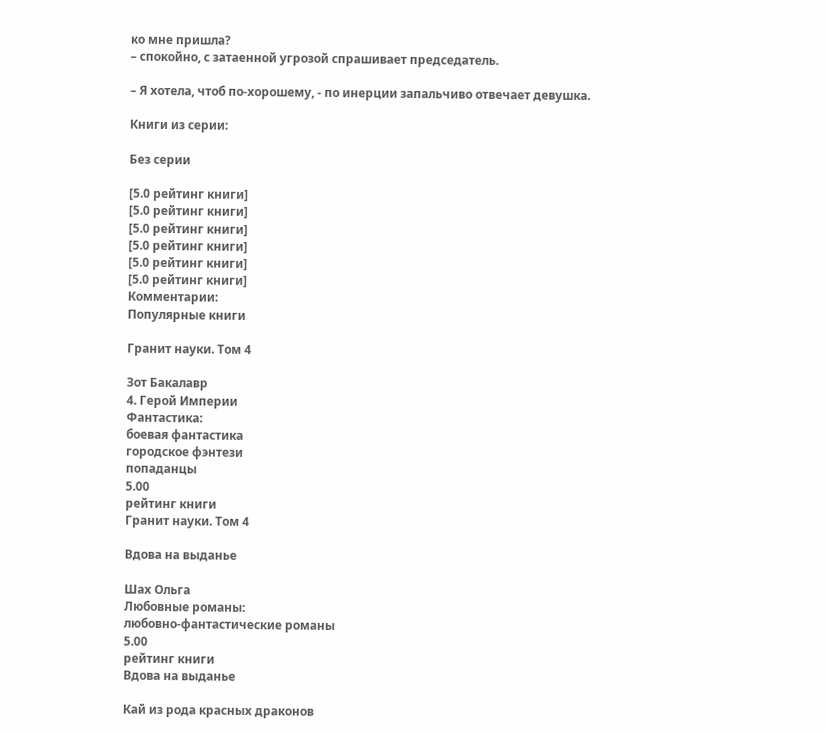ко мне пришла?
– спокойно, с затаенной угрозой спрашивает председатель.

– Я хотела, чтоб по-хорошему, - по инерции запальчиво отвечает девушка.

Книги из серии:

Без серии

[5.0 рейтинг книги]
[5.0 рейтинг книги]
[5.0 рейтинг книги]
[5.0 рейтинг книги]
[5.0 рейтинг книги]
[5.0 рейтинг книги]
Комментарии:
Популярные книги

Гранит науки. Том 4

Зот Бакалавр
4. Герой Империи
Фантастика:
боевая фантастика
городское фэнтези
попаданцы
5.00
рейтинг книги
Гранит науки. Том 4

Вдова на выданье

Шах Ольга
Любовные романы:
любовно-фантастические романы
5.00
рейтинг книги
Вдова на выданье

Кай из рода красных драконов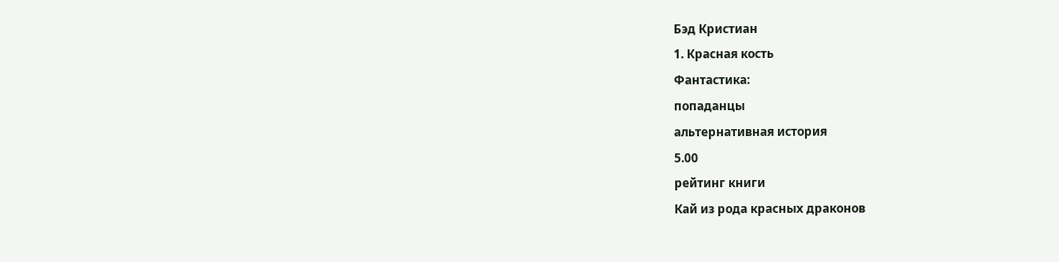Бэд Кристиан
1. Красная кость
Фантастика:
попаданцы
альтернативная история
5.00
рейтинг книги
Кай из рода красных драконов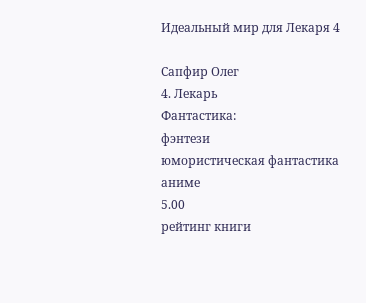Идеальный мир для Лекаря 4

Сапфир Олег
4. Лекарь
Фантастика:
фэнтези
юмористическая фантастика
аниме
5.00
рейтинг книги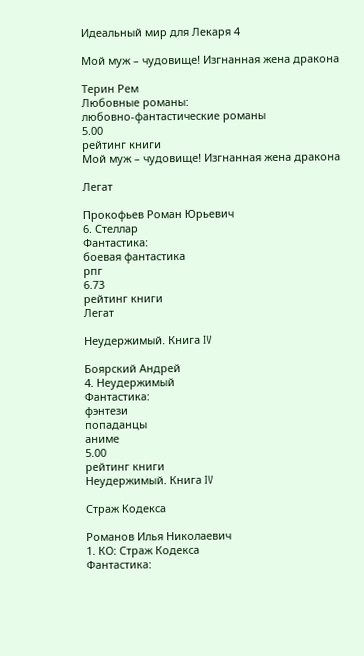Идеальный мир для Лекаря 4

Мой муж – чудовище! Изгнанная жена дракона

Терин Рем
Любовные романы:
любовно-фантастические романы
5.00
рейтинг книги
Мой муж – чудовище! Изгнанная жена дракона

Легат

Прокофьев Роман Юрьевич
6. Стеллар
Фантастика:
боевая фантастика
рпг
6.73
рейтинг книги
Легат

Неудержимый. Книга IV

Боярский Андрей
4. Неудержимый
Фантастика:
фэнтези
попаданцы
аниме
5.00
рейтинг книги
Неудержимый. Книга IV

Страж Кодекса

Романов Илья Николаевич
1. КО: Страж Кодекса
Фантастика: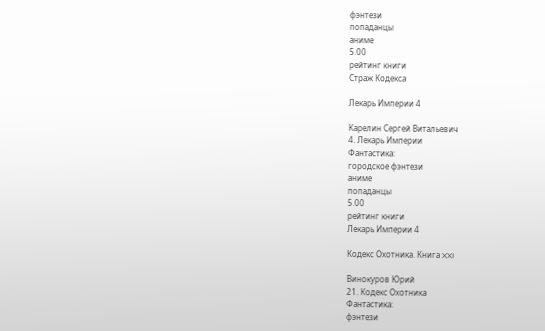фэнтези
попаданцы
аниме
5.00
рейтинг книги
Страж Кодекса

Лекарь Империи 4

Карелин Сергей Витальевич
4. Лекарь Империи
Фантастика:
городское фэнтези
аниме
попаданцы
5.00
рейтинг книги
Лекарь Империи 4

Кодекс Охотника. Книга XXI

Винокуров Юрий
21. Кодекс Охотника
Фантастика:
фэнтези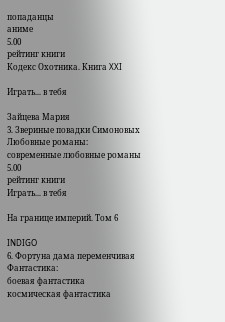попаданцы
аниме
5.00
рейтинг книги
Кодекс Охотника. Книга XXI

Играть... в тебя

Зайцева Мария
3. Звериные повадки Симоновых
Любовные романы:
современные любовные романы
5.00
рейтинг книги
Играть... в тебя

На границе империй. Том 6

INDIGO
6. Фортуна дама переменчивая
Фантастика:
боевая фантастика
космическая фантастика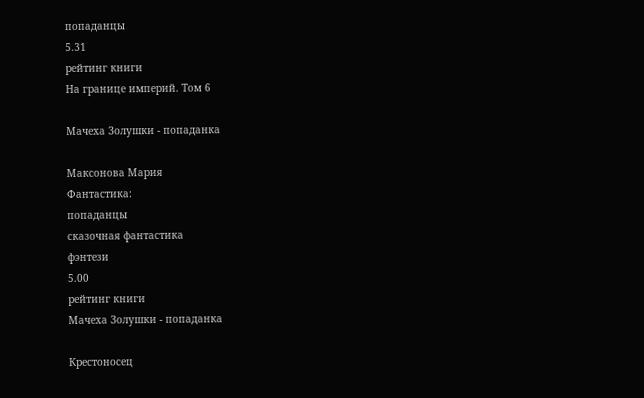попаданцы
5.31
рейтинг книги
На границе империй. Том 6

Мачеха Золушки - попаданка

Максонова Мария
Фантастика:
попаданцы
сказочная фантастика
фэнтези
5.00
рейтинг книги
Мачеха Золушки - попаданка

Крестоносец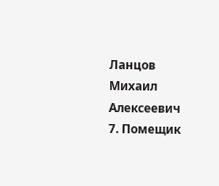Ланцов Михаил Алексеевич
7. Помещик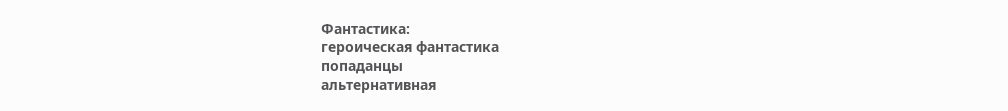Фантастика:
героическая фантастика
попаданцы
альтернативная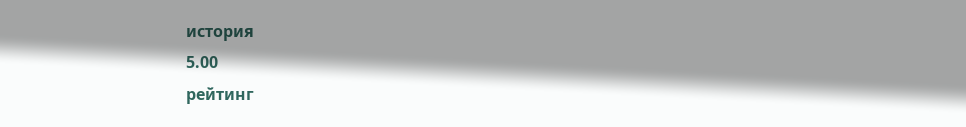история
5.00
рейтинг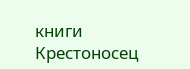книги
Крестоносец